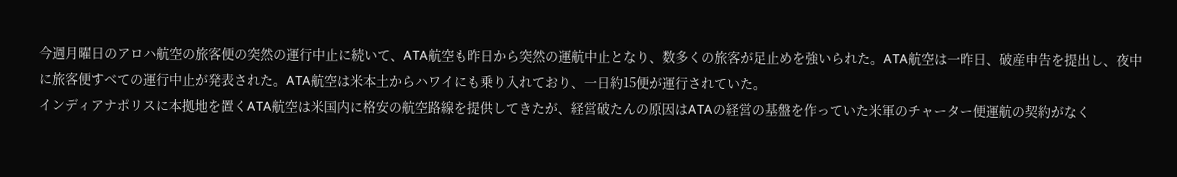今週月曜日のアロハ航空の旅客便の突然の運行中止に続いて、ATA航空も昨日から突然の運航中止となり、数多くの旅客が足止めを強いられた。ATA航空は一昨日、破産申告を提出し、夜中に旅客便すべての運行中止が発表された。ATA航空は米本土からハワイにも乗り入れており、一日約15便が運行されていた。
インディアナポリスに本拠地を置くATA航空は米国内に格安の航空路線を提供してきたが、経営破たんの原因はATAの経営の基盤を作っていた米軍のチャーター便運航の契約がなく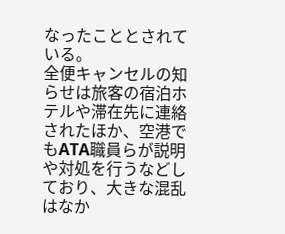なったこととされている。
全便キャンセルの知らせは旅客の宿泊ホテルや滞在先に連絡されたほか、空港でもATA職員らが説明や対処を行うなどしており、大きな混乱はなか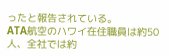ったと報告されている。
ATA航空のハワイ在住職員は約50人、全社では約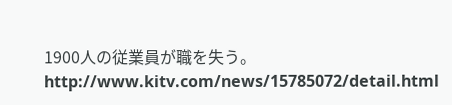1900人の従業員が職を失う。
http://www.kitv.com/news/15785072/detail.html